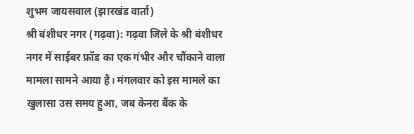शुभम जायसवाल (झारखंड वार्ता)
श्री बंशीधर नगर (गढ़वा): गढ़वा जिले के श्री बंशीधर नगर में साईबर फ्रॉड का एक गंभीर और चौंकाने वाला मामला सामने आया है। मंगलवार को इस मामले का खुलासा उस समय हुआ, जब केनरा बैंक के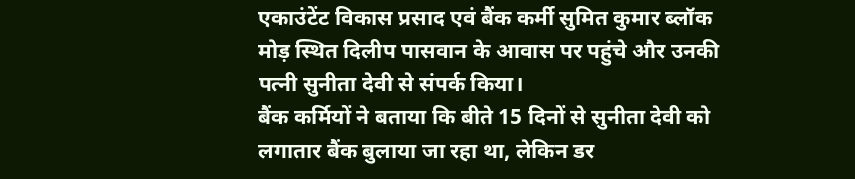एकाउंटेंट विकास प्रसाद एवं बैंक कर्मी सुमित कुमार ब्लॉक मोड़ स्थित दिलीप पासवान के आवास पर पहुंचे और उनकी पत्नी सुनीता देवी से संपर्क किया।
बैंक कर्मियों ने बताया कि बीते 15 दिनों से सुनीता देवी को लगातार बैंक बुलाया जा रहा था, लेकिन डर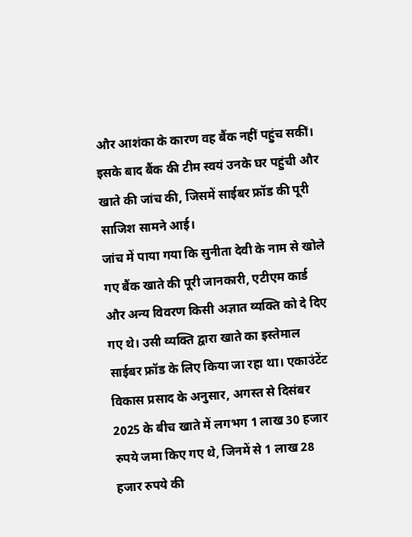और आशंका के कारण वह बैंक नहीं पहुंच सकीं। इसके बाद बैंक की टीम स्वयं उनके घर पहुंची और खाते की जांच की, जिसमें साईबर फ्रॉड की पूरी साजिश सामने आई।
जांच में पाया गया कि सुनीता देवी के नाम से खोले गए बैंक खाते की पूरी जानकारी, एटीएम कार्ड और अन्य विवरण किसी अज्ञात व्यक्ति को दे दिए गए थे। उसी व्यक्ति द्वारा खाते का इस्तेमाल साईबर फ्रॉड के लिए किया जा रहा था। एकाउंटेंट विकास प्रसाद के अनुसार, अगस्त से दिसंबर 2025 के बीच खाते में लगभग 1 लाख 30 हजार रुपये जमा किए गए थे, जिनमें से 1 लाख 28 हजार रुपये की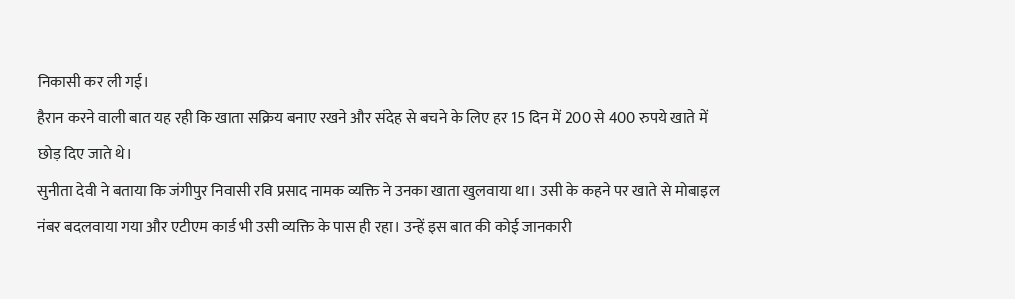निकासी कर ली गई।
हैरान करने वाली बात यह रही कि खाता सक्रिय बनाए रखने और संदेह से बचने के लिए हर 15 दिन में 200 से 400 रुपये खाते में छोड़ दिए जाते थे।
सुनीता देवी ने बताया कि जंगीपुर निवासी रवि प्रसाद नामक व्यक्ति ने उनका खाता खुलवाया था। उसी के कहने पर खाते से मोबाइल नंबर बदलवाया गया और एटीएम कार्ड भी उसी व्यक्ति के पास ही रहा। उन्हें इस बात की कोई जानकारी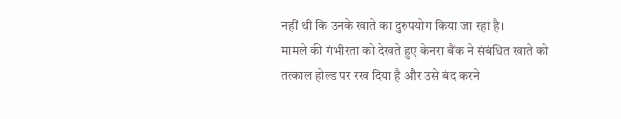नहीं थी कि उनके खाते का दुरुपयोग किया जा रहा है।
मामले की गंभीरता को देखते हुए केनरा बैंक ने संबंधित खाते को तत्काल होल्ड पर रख दिया है और उसे बंद करने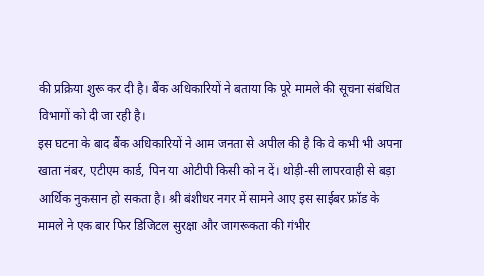की प्रक्रिया शुरू कर दी है। बैंक अधिकारियों ने बताया कि पूरे मामले की सूचना संबंधित विभागों को दी जा रही है।
इस घटना के बाद बैंक अधिकारियों ने आम जनता से अपील की है कि वे कभी भी अपना खाता नंबर, एटीएम कार्ड, पिन या ओटीपी किसी को न दें। थोड़ी-सी लापरवाही से बड़ा आर्थिक नुकसान हो सकता है। श्री बंशीधर नगर में सामने आए इस साईबर फ्रॉड के मामले ने एक बार फिर डिजिटल सुरक्षा और जागरूकता की गंभीर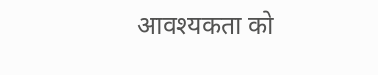आवश्यकता को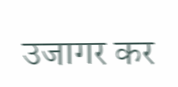उजागर कर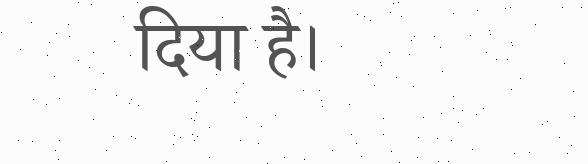दिया है।